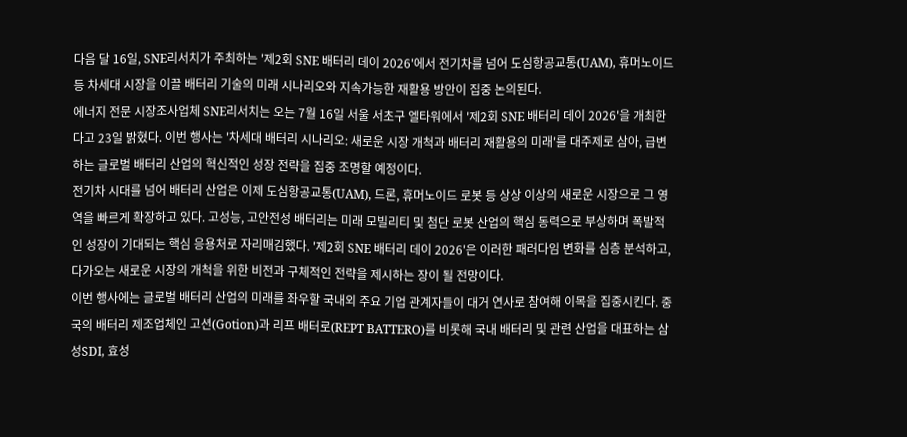다음 달 16일, SNE리서치가 주최하는 '제2회 SNE 배터리 데이 2026'에서 전기차를 넘어 도심항공교통(UAM), 휴머노이드 등 차세대 시장을 이끌 배터리 기술의 미래 시나리오와 지속가능한 재활용 방안이 집중 논의된다.
에너지 전문 시장조사업체 SNE리서치는 오는 7월 16일 서울 서초구 엘타워에서 '제2회 SNE 배터리 데이 2026'을 개최한다고 23일 밝혔다. 이번 행사는 '차세대 배터리 시나리오: 새로운 시장 개척과 배터리 재활용의 미래'를 대주제로 삼아, 급변하는 글로벌 배터리 산업의 혁신적인 성장 전략을 집중 조명할 예정이다.
전기차 시대를 넘어 배터리 산업은 이제 도심항공교통(UAM), 드론, 휴머노이드 로봇 등 상상 이상의 새로운 시장으로 그 영역을 빠르게 확장하고 있다. 고성능, 고안전성 배터리는 미래 모빌리티 및 첨단 로봇 산업의 핵심 동력으로 부상하며 폭발적인 성장이 기대되는 핵심 응용처로 자리매김했다. '제2회 SNE 배터리 데이 2026'은 이러한 패러다임 변화를 심층 분석하고, 다가오는 새로운 시장의 개척을 위한 비전과 구체적인 전략을 제시하는 장이 될 전망이다.
이번 행사에는 글로벌 배터리 산업의 미래를 좌우할 국내외 주요 기업 관계자들이 대거 연사로 참여해 이목을 집중시킨다. 중국의 배터리 제조업체인 고션(Gotion)과 리프 배터로(REPT BATTERO)를 비롯해 국내 배터리 및 관련 산업을 대표하는 삼성SDI, 효성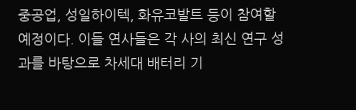중공업, 성일하이텍, 화유코발트 등이 참여할 예정이다. 이들 연사들은 각 사의 최신 연구 성과를 바탕으로 차세대 배터리 기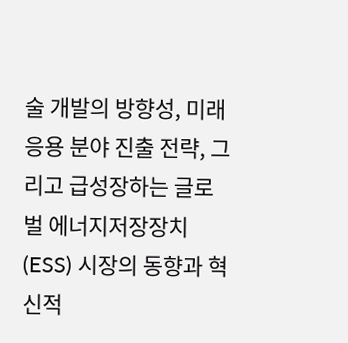술 개발의 방향성, 미래 응용 분야 진출 전략, 그리고 급성장하는 글로벌 에너지저장장치(ESS) 시장의 동향과 혁신적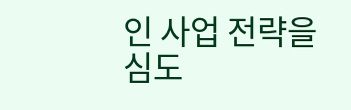인 사업 전략을 심도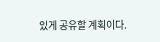있게 공유할 계획이다.